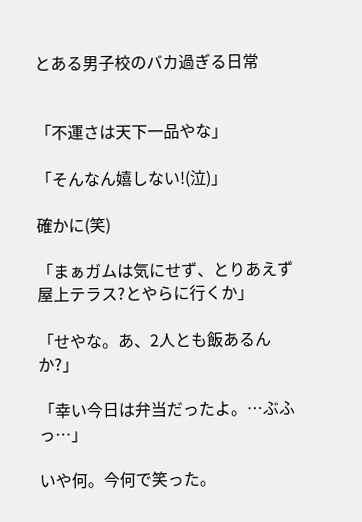とある男子校のバカ過ぎる日常


「不運さは天下一品やな」

「そんなん嬉しない!(泣)」

確かに(笑)

「まぁガムは気にせず、とりあえず屋上テラス?とやらに行くか」

「せやな。あ、2人とも飯あるんか?」

「幸い今日は弁当だったよ。…ぶふっ…」

いや何。今何で笑った。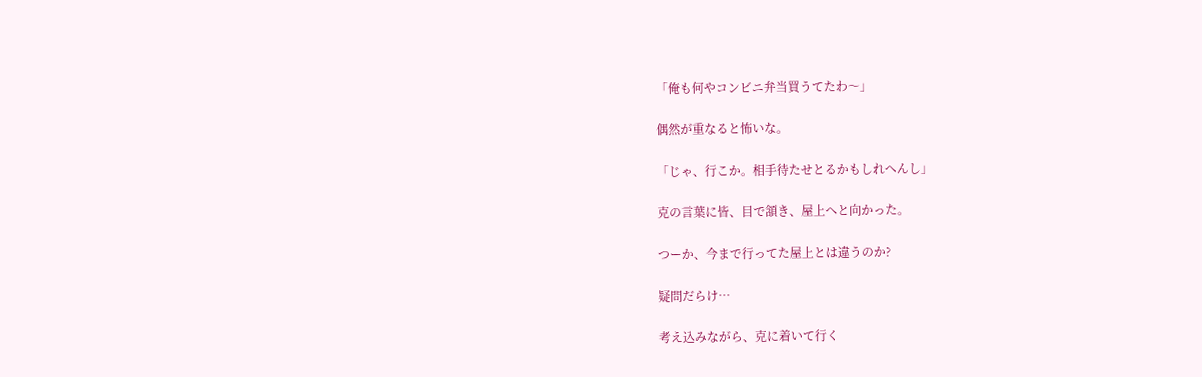「俺も何やコンビニ弁当買うてたわ〜」

偶然が重なると怖いな。

「じゃ、行こか。相手待たせとるかもしれへんし」

克の言葉に皆、目で頷き、屋上へと向かった。

つーか、今まで行ってた屋上とは違うのか?

疑問だらけ…

考え込みながら、克に着いて行く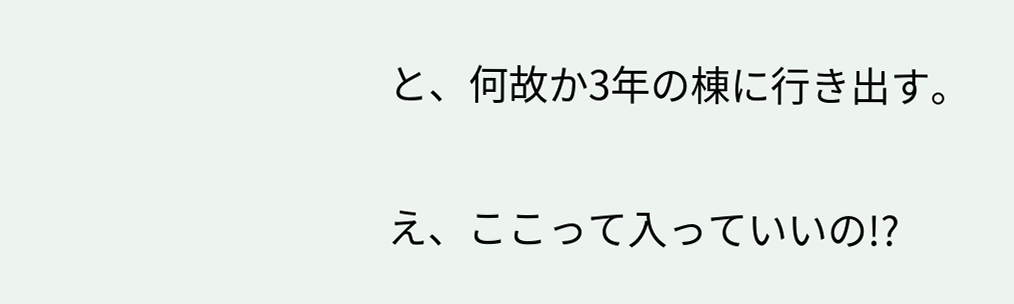と、何故か3年の棟に行き出す。

え、ここって入っていいの!?